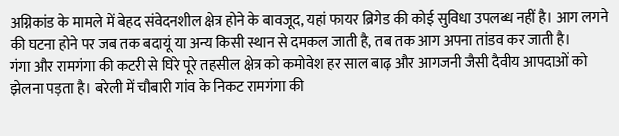अग्निकांड के मामले में बेहद संवेदनशील क्षेत्र होने के बावजूद, यहां फायर ब्रिगेड की कोई सुविधा उपलब्ध नहीं है। आग लगने की घटना होने पर जब तक बदायूं या अन्य किसी स्थान से दमकल जाती है, तब तक आग अपना तांडव कर जाती है।
गंगा और रामगंगा की कटरी से घिरे पूरे तहसील क्षेत्र को कमोवेश हर साल बाढ़ और आगजनी जैसी दैवीय आपदाओं को झेलना पड़ता है। बरेली में चौबारी गांव के निकट रामगंगा की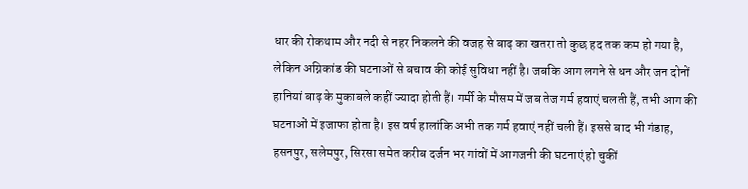धार की रोकथाम और नदी से नहर निकलने की वजह से बाढ़ का खतरा तो कुछ हद तक कम हो गया है, लेकिन अग्निकांड की घटनाओं से बचाव की कोई सुविधा नहीं है। जबकि आग लगने से धन और जन दोनों हानियां बाढ़ के मुकाबले कहीं ज्यादा होती हैं। गर्मी के मौसम में जब तेज गर्म हवाएं चलती हैं, तभी आग की घटनाओं में इजाफा होता है। इस वर्ष हालांकि अभी तक गर्म हवाएं नहीं चली हैं। इससे बाद भी गंडाह, हसनपुर, सलेमपुर, सिरसा समेत करीब दर्जन भर गांवों में आगजनी की घटनाएं हो चुकीं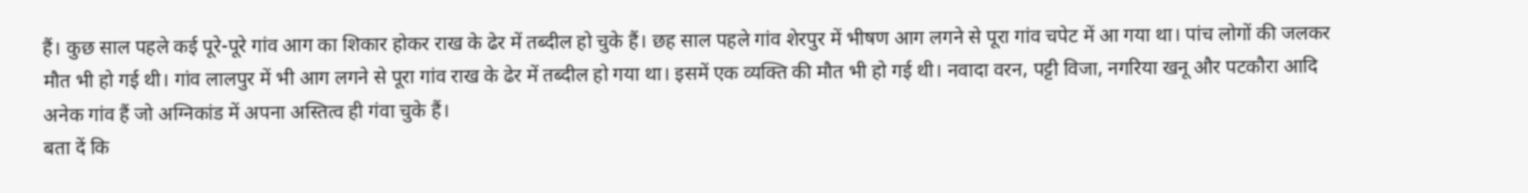हैं। कुछ साल पहले कई पूरे-पूरे गांव आग का शिकार होकर राख के ढेर में तब्दील हो चुके हैं। छह साल पहले गांव शेरपुर में भीषण आग लगने से पूरा गांव चपेट में आ गया था। पांच लोगों की जलकर मौत भी हो गई थी। गांव लालपुर में भी आग लगने से पूरा गांव राख के ढेर में तब्दील हो गया था। इसमें एक व्यक्ति की मौत भी हो गई थी। नवादा वरन, पट्टी विजा, नगरिया खनू और पटकौरा आदि अनेक गांव हैं जो अग्निकांड में अपना अस्तित्व ही गंवा चुके हैं।
बता दें कि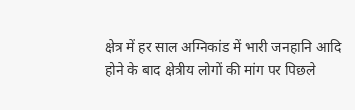क्षेत्र में हर साल अग्निकांड में भारी जनहानि आदि होने के बाद क्षेत्रीय लोगों की मांग पर पिछले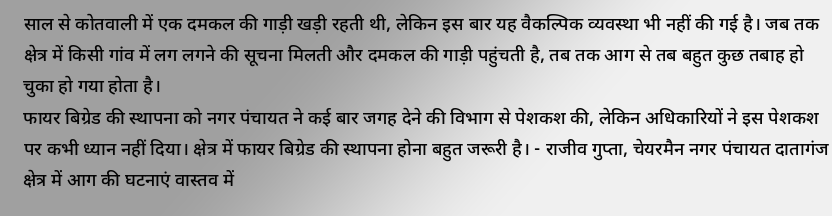साल से कोतवाली में एक दमकल की गाड़ी खड़ी रहती थी, लेकिन इस बार यह वैकल्पिक व्यवस्था भी नहीं की गई है। जब तक क्षेत्र में किसी गांव में लग लगने की सूचना मिलती और दमकल की गाड़ी पहुंचती है, तब तक आग से तब बहुत कुछ तबाह हो चुका हो गया होता है।
फायर बिग्रेड की स्थापना को नगर पंचायत ने कई बार जगह देने की विभाग से पेशकश की, लेकिन अधिकारियों ने इस पेशकश पर कभी ध्यान नहीं दिया। क्षेत्र में फायर बिग्रेड की स्थापना होना बहुत जरूरी है। - राजीव गुप्ता, चेयरमैन नगर पंचायत दातागंज
क्षेत्र में आग की घटनाएं वास्तव में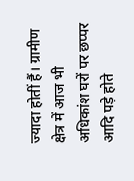ज्यादा होतीं हैं। ग्रामीण क्षेत्र में आज भी अधिकांश घरों पर छप्पर आदि पड़े होते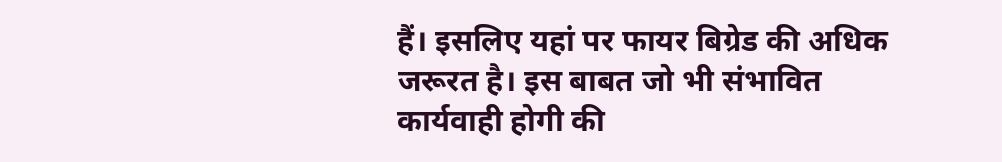हैं। इसलिए यहां पर फायर बिग्रेड की अधिक जरूरत है। इस बाबत जो भी संभावित कार्यवाही होगी की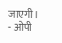जाएगी। - ओपी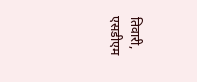तिवारी, एसडीएम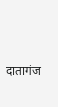दातागंज